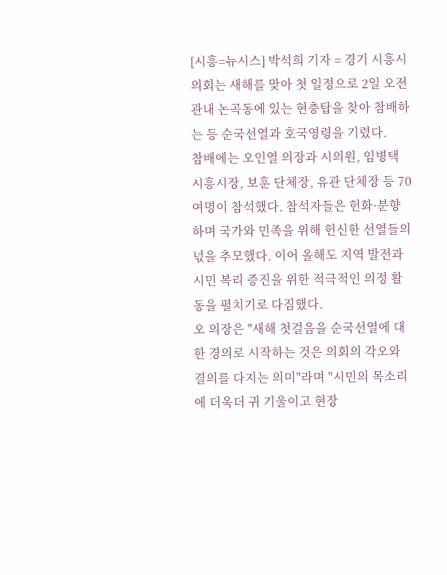[시흥=뉴시스] 박석희 기자 = 경기 시흥시의회는 새해를 맞아 첫 일정으로 2일 오전 관내 논곡동에 있는 현충탑을 찾아 참배하는 등 순국선열과 호국영령을 기렸다.
참배에는 오인열 의장과 시의원, 임병택 시흥시장, 보훈 단체장, 유관 단체장 등 70여명이 참석했다. 참석자들은 헌화·분향하며 국가와 민족을 위해 헌신한 선열들의 넋을 추모했다. 이어 올해도 지역 발전과 시민 복리 증진을 위한 적극적인 의정 활동을 펼치기로 다짐했다.
오 의장은 "새해 첫걸음을 순국선열에 대한 경의로 시작하는 것은 의회의 각오와 결의를 다지는 의미"라며 "시민의 목소리에 더욱더 귀 기울이고 현장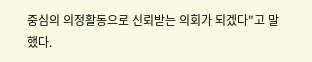중심의 의정활동으로 신뢰받는 의회가 되겠다"고 말했다.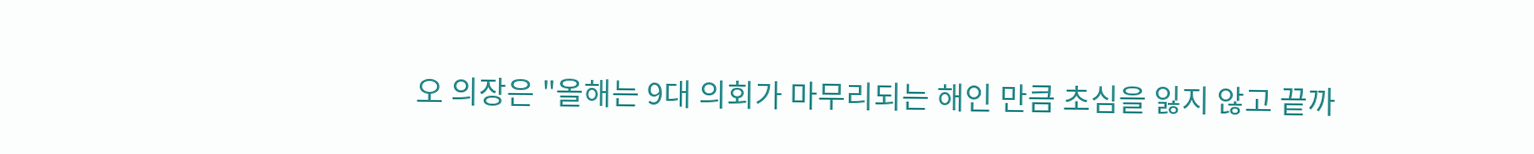오 의장은 "올해는 9대 의회가 마무리되는 해인 만큼 초심을 잃지 않고 끝까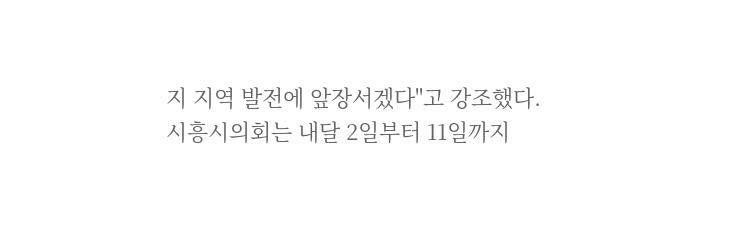지 지역 발전에 앞장서겠다"고 강조했다.
시흥시의회는 내달 2일부터 11일까지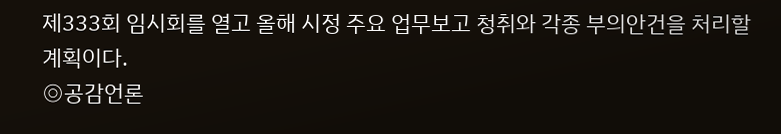제333회 임시회를 열고 올해 시정 주요 업무보고 청취와 각종 부의안건을 처리할 계획이다.
◎공감언론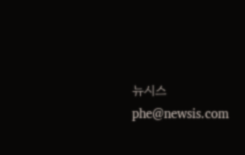뉴시스 phe@newsis.com